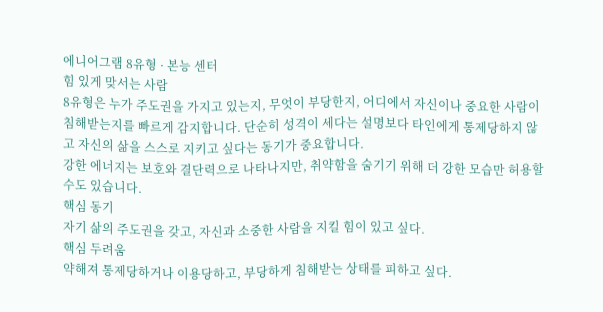에니어그램 8유형 · 본능 센터
힘 있게 맞서는 사람
8유형은 누가 주도권을 가지고 있는지, 무엇이 부당한지, 어디에서 자신이나 중요한 사람이 침해받는지를 빠르게 감지합니다. 단순히 성격이 세다는 설명보다 타인에게 통제당하지 않고 자신의 삶을 스스로 지키고 싶다는 동기가 중요합니다.
강한 에너지는 보호와 결단력으로 나타나지만, 취약함을 숨기기 위해 더 강한 모습만 허용할 수도 있습니다.
핵심 동기
자기 삶의 주도권을 갖고, 자신과 소중한 사람을 지킬 힘이 있고 싶다.
핵심 두려움
약해져 통제당하거나 이용당하고, 부당하게 침해받는 상태를 피하고 싶다.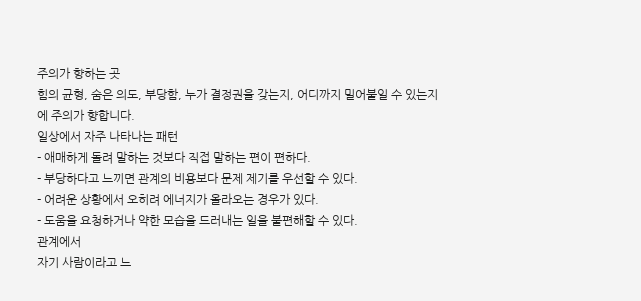주의가 향하는 곳
힘의 균형, 숨은 의도, 부당함, 누가 결정권을 갖는지, 어디까지 밀어붙일 수 있는지에 주의가 향합니다.
일상에서 자주 나타나는 패턴
- 애매하게 돌려 말하는 것보다 직접 말하는 편이 편하다.
- 부당하다고 느끼면 관계의 비용보다 문제 제기를 우선할 수 있다.
- 어려운 상황에서 오히려 에너지가 올라오는 경우가 있다.
- 도움을 요청하거나 약한 모습을 드러내는 일을 불편해할 수 있다.
관계에서
자기 사람이라고 느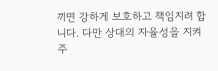끼면 강하게 보호하고 책임지려 합니다. 다만 상대의 자율성을 지켜 주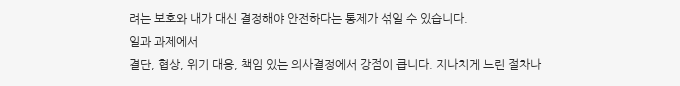려는 보호와 내가 대신 결정해야 안전하다는 통제가 섞일 수 있습니다.
일과 과제에서
결단, 협상, 위기 대응, 책임 있는 의사결정에서 강점이 큽니다. 지나치게 느린 절차나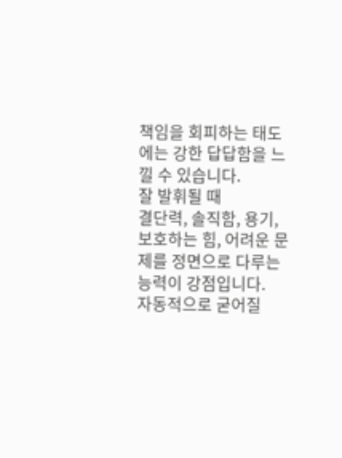책임을 회피하는 태도에는 강한 답답함을 느낄 수 있습니다.
잘 발휘될 때
결단력, 솔직함, 용기, 보호하는 힘, 어려운 문제를 정면으로 다루는 능력이 강점입니다.
자동적으로 굳어질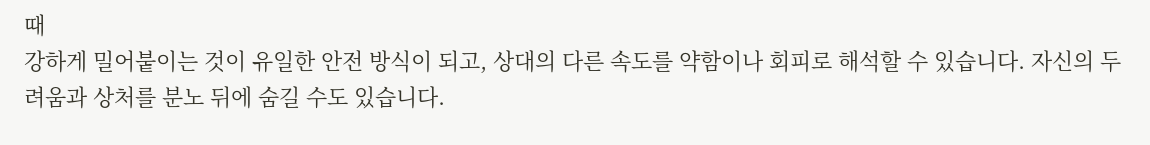때
강하게 밀어붙이는 것이 유일한 안전 방식이 되고, 상대의 다른 속도를 약함이나 회피로 해석할 수 있습니다. 자신의 두려움과 상처를 분노 뒤에 숨길 수도 있습니다.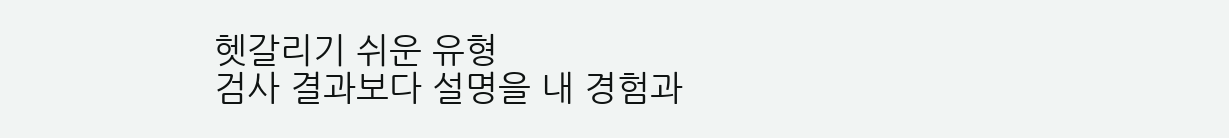헷갈리기 쉬운 유형
검사 결과보다 설명을 내 경험과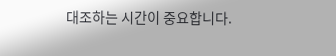대조하는 시간이 중요합니다.